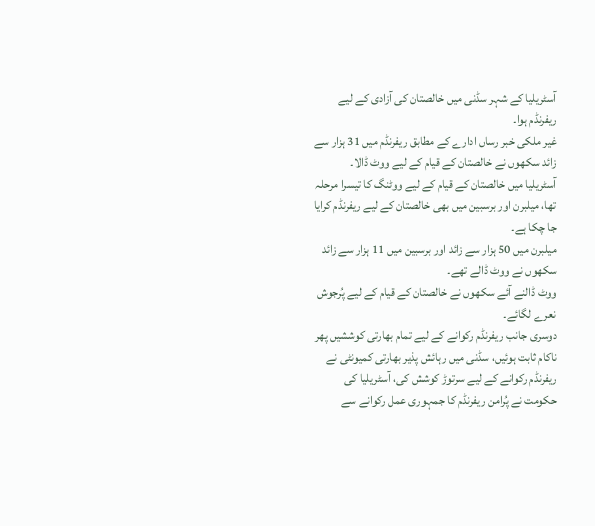آسٹریلیا کے شہر سڈنی میں خالصتان کی آزادی کے لیے ریفرنڈم ہوا۔
غیر ملکی خبر رساں ادارے کے مطابق ریفرنڈم میں 31 ہزار سے زائد سکھوں نے خالصتان کے قیام کے لیے ووٹ ڈالا۔
آسٹریلیا میں خالصتان کے قیام کے لیے ووٹنگ کا تیسرا مرحلہ تھا، میلبرن اور برسبین میں بھی خالصتان کے لیے ریفرنڈم کرایا جا چکا ہے۔
میلبرن میں 50 ہزار سے زائد اور برسبین میں 11 ہزار سے زائد سکھوں نے ووٹ ڈالے تھے۔
ووٹ ڈالنے آئے سکھوں نے خالصتان کے قیام کے لیے پُرجوش نعرے لگائے۔
دوسری جانب ریفرنڈم رکوانے کے لیے تمام بھارتی کوششیں پھر ناکام ثابت ہوئیں، سڈنی میں رہائش پذیر بھارتی کمیونٹی نے ریفرنڈم رکوانے کے لیے سرتوڑ کوشش کی، آسٹریلیا کی حکومت نے پُرامن ریفرنڈم کا جمہوری عمل رکوانے سے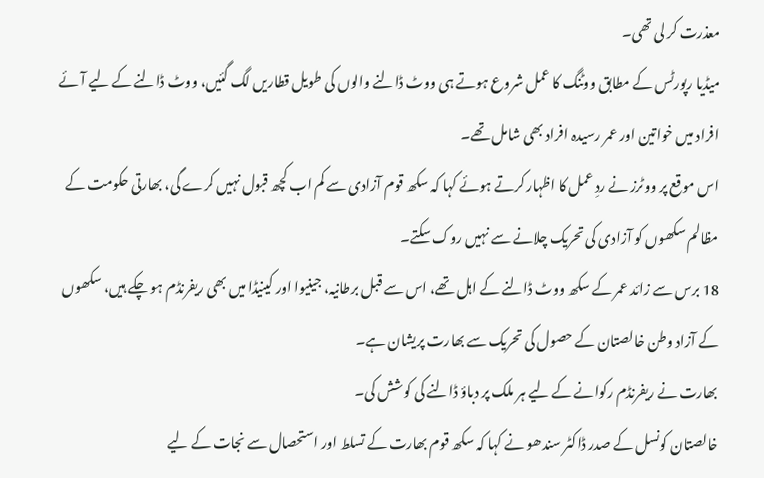معذرت کر لی تھی۔
میڈیا رپورٹس کے مطابق ووٹنگ کا عمل شروع ہوتے ہی ووٹ ڈالنے والوں کی طویل قطاریں لگ گئیں، ووٹ ڈالنے کے لیے آئے افراد میں خواتین اور عمر رسیدہ افراد بھی شامل تھے۔
اس موقع پر ووٹرز نے ردِ عمل کا اظہار کرتے ہوئے کہا کہ سکھ قوم آزادی سے کم اب کچھ قبول نہیں کرے گی، بھارتی حکومت کے مظالم سکھوں کو آزادی کی تحریک چلانے سے نہیں روک سکتے۔
18 برس سے زائد عمر کے سکھ ووٹ ڈالنے کے اہل تھے، اس سے قبل برطانیہ، جینیوا اور کینیڈا میں بھی ریفرنڈم ہو چکے ہیں، سکھوں کے آزاد وطن خالصتان کے حصول کی تحریک سے بھارت پریشان ہے۔
بھارت نے ریفرنڈم رکوانے کے لیے ہر ملک پر دباؤ ڈالنے کی کوشش کی۔
خالصتان کونسل کے صدر ڈاکٹر سندھو نے کہا کہ سکھ قوم بھارت کے تسلط اور استحصال سے نجات کے لیے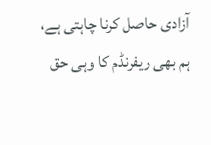آزادی حاصل کرنا چاہتی ہے، ہم بھی ریفرنڈم کا وہی حق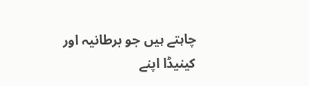چاہتے ہیں جو برطانیہ اور کینیڈا اپنے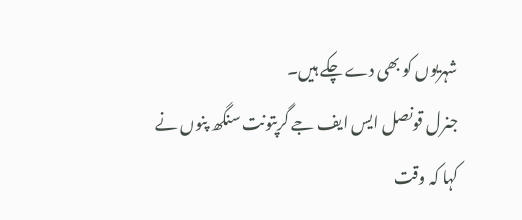شہریوں کو بھی دے چکے ہیں۔
جنرل قونصل ایس ایف جے گرپتونت سنگھ پنوں نے کہا کہ وقت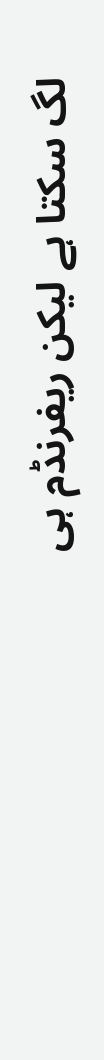لگ سکتا ہے لیکن ریفرنڈم ہی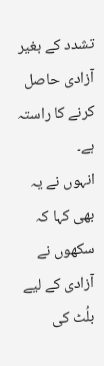تشدد کے بغیر آزادی حاصل کرنے کا راستہ ہے۔
انہوں نے یہ بھی کہا کہ سکھوں نے آزادی کے لیے بلُٹ کی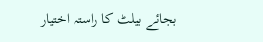بجائے بیلٹ کا راستہ اختیار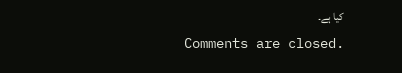کیا ہے۔
Comments are closed.